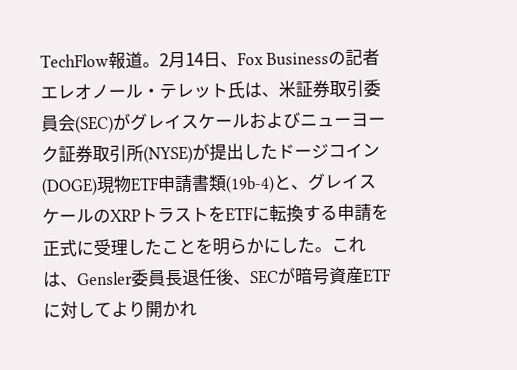TechFlow報道。2月14日、Fox Businessの記者エレオノール・テレット氏は、米証券取引委員会(SEC)がグレイスケールおよびニューヨーク証券取引所(NYSE)が提出したドージコイン(DOGE)現物ETF申請書類(19b-4)と、グレイスケールのXRPトラストをETFに転換する申請を正式に受理したことを明らかにした。これは、Gensler委員長退任後、SECが暗号資産ETFに対してより開かれ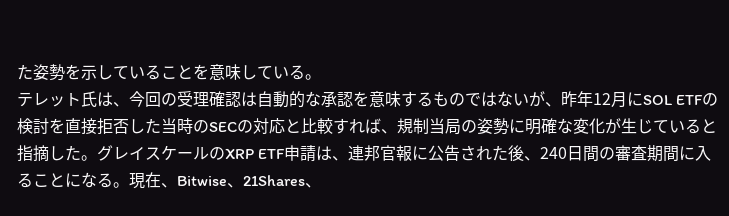た姿勢を示していることを意味している。
テレット氏は、今回の受理確認は自動的な承認を意味するものではないが、昨年12月にSOL ETFの検討を直接拒否した当時のSECの対応と比較すれば、規制当局の姿勢に明確な変化が生じていると指摘した。グレイスケールのXRP ETF申請は、連邦官報に公告された後、240日間の審査期間に入ることになる。現在、Bitwise、21Shares、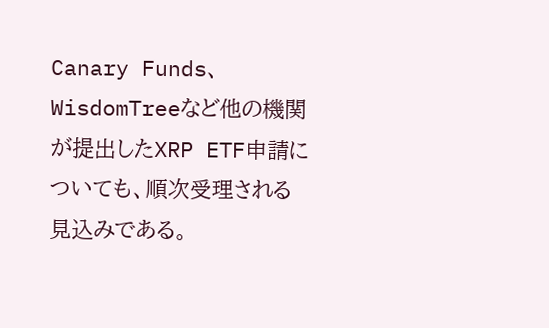Canary Funds、WisdomTreeなど他の機関が提出したXRP ETF申請についても、順次受理される見込みである。